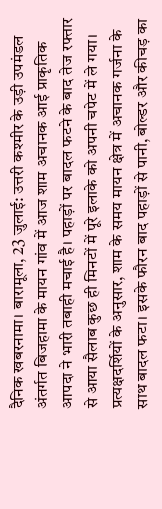दैनिक खबरनामा। बारामूला, 23 जुलाई: उत्तरी कश्मीर के उड़ी उपमंडल अंतर्गत बिजहामा के मायन गांव में आज शाम अचानक आई प्राकृतिक आपदा ने भारी तबाही मचाई है। पहाड़ों पर बादल फटने के बाद तेज रफ्तार से आया सैलाब कुछ ही मिनटों में पूरे इलाके को अपनी चपेट में ले गया। प्रत्यक्षदर्शियों के अनुसार, शाम के समय मायन क्षेत्र में अचानक गर्जना के साथ बादल फटा। इसके फौरन बाद पहाड़ों से पानी, बोल्डर और कीचड़ का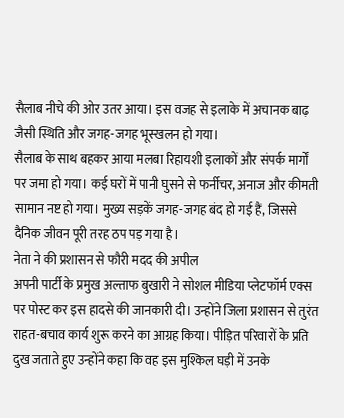सैलाब नीचे की ओर उतर आया। इस वजह से इलाके में अचानक बाढ़ जैसी स्थिति और जगह-जगह भूस्खलन हो गया।
सैलाब के साथ बहकर आया मलबा रिहायशी इलाकों और संपर्क मार्गों पर जमा हो गया। कई घरों में पानी घुसने से फर्नीचर, अनाज और कीमती सामान नष्ट हो गया। मुख्य सड़कें जगह-जगह बंद हो गई हैं, जिससे दैनिक जीवन पूरी तरह ठप पड़ गया है।
नेता ने की प्रशासन से फौरी मदद की अपील
अपनी पार्टी के प्रमुख अल्ताफ बुखारी ने सोशल मीडिया प्लेटफॉर्म एक्स पर पोस्ट कर इस हादसे की जानकारी दी। उन्होंने जिला प्रशासन से तुरंत राहत-बचाव कार्य शुरू करने का आग्रह किया। पीड़ित परिवारों के प्रति दुख जताते हुए उन्होंने कहा कि वह इस मुश्किल घड़ी में उनके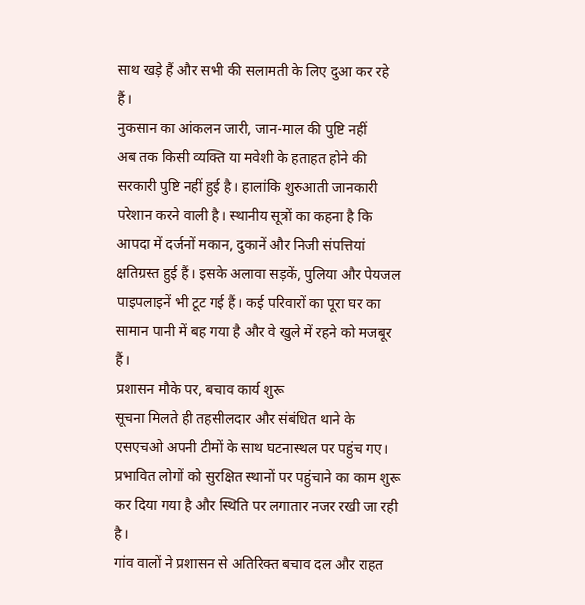साथ खड़े हैं और सभी की सलामती के लिए दुआ कर रहे हैं।
नुकसान का आंकलन जारी, जान-माल की पुष्टि नहीं
अब तक किसी व्यक्ति या मवेशी के हताहत होने की सरकारी पुष्टि नहीं हुई है। हालांकि शुरुआती जानकारी परेशान करने वाली है। स्थानीय सूत्रों का कहना है कि आपदा में दर्जनों मकान, दुकानें और निजी संपत्तियां क्षतिग्रस्त हुई हैं। इसके अलावा सड़कें, पुलिया और पेयजल पाइपलाइनें भी टूट गई हैं। कई परिवारों का पूरा घर का सामान पानी में बह गया है और वे खुले में रहने को मजबूर हैं।
प्रशासन मौके पर, बचाव कार्य शुरू
सूचना मिलते ही तहसीलदार और संबंधित थाने के एसएचओ अपनी टीमों के साथ घटनास्थल पर पहुंच गए। प्रभावित लोगों को सुरक्षित स्थानों पर पहुंचाने का काम शुरू कर दिया गया है और स्थिति पर लगातार नजर रखी जा रही है।
गांव वालों ने प्रशासन से अतिरिक्त बचाव दल और राहत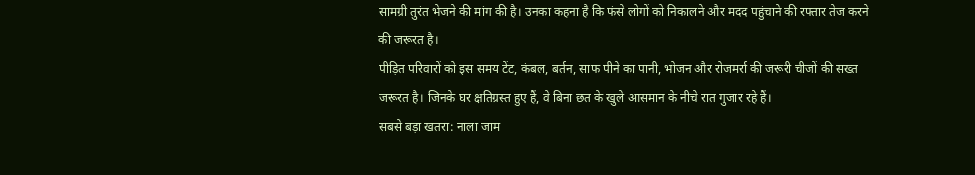सामग्री तुरंत भेजने की मांग की है। उनका कहना है कि फंसे लोगों को निकालने और मदद पहुंचाने की रफ्तार तेज करने की जरूरत है।
पीड़ित परिवारों को इस समय टेंट, कंबल, बर्तन, साफ पीने का पानी, भोजन और रोजमर्रा की जरूरी चीजों की सख्त जरूरत है। जिनके घर क्षतिग्रस्त हुए हैं, वे बिना छत के खुले आसमान के नीचे रात गुजार रहे हैं।
सबसे बड़ा खतरा: नाला जाम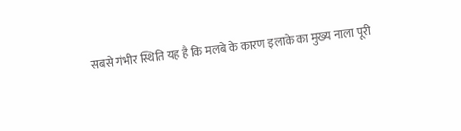सबसे गंभीर स्थिति यह है कि मलबे के कारण इलाके का मुख्य नाला पूरी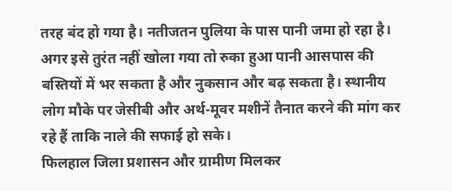तरह बंद हो गया है। नतीजतन पुलिया के पास पानी जमा हो रहा है। अगर इसे तुरंत नहीं खोला गया तो रुका हुआ पानी आसपास की बस्तियों में भर सकता है और नुकसान और बढ़ सकता है। स्थानीय लोग मौके पर जेसीबी और अर्थ-मूवर मशीनें तैनात करने की मांग कर रहे हैं ताकि नाले की सफाई हो सके।
फिलहाल जिला प्रशासन और ग्रामीण मिलकर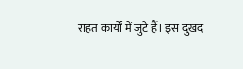राहत कार्यों में जुटे हैं। इस दुखद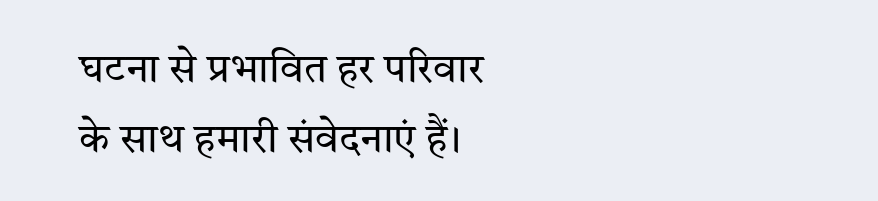घटना से प्रभावित हर परिवार के साथ हमारी संवेदनाएं हैं।